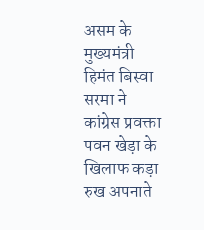असम के मुख्यमंत्री हिमंत बिस्वा सरमा ने कांग्रेस प्रवक्ता पवन खेड़ा के खिलाफ कड़ा रुख अपनाते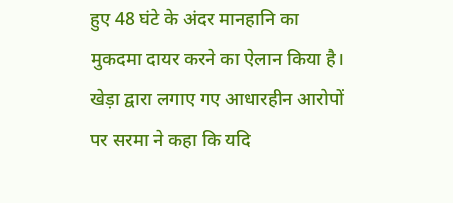हुए 48 घंटे के अंदर मानहानि का मुकदमा दायर करने का ऐलान किया है। खेड़ा द्वारा लगाए गए आधारहीन आरोपों पर सरमा ने कहा कि यदि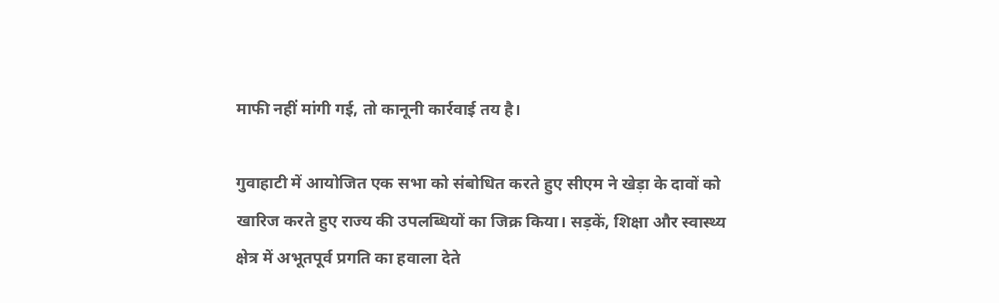माफी नहीं मांगी गई, तो कानूनी कार्रवाई तय है।

गुवाहाटी में आयोजित एक सभा को संबोधित करते हुए सीएम ने खेड़ा के दावों को खारिज करते हुए राज्य की उपलब्धियों का जिक्र किया। सड़कें, शिक्षा और स्वास्थ्य क्षेत्र में अभूतपूर्व प्रगति का हवाला देते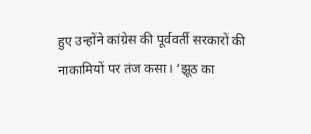हुए उन्होंने कांग्रेस की पूर्ववर्ती सरकारों की नाकामियों पर तंज कसा। ‘झूठ का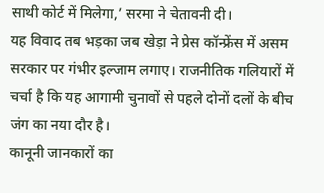साथी कोर्ट में मिलेगा,’ सरमा ने चेतावनी दी।
यह विवाद तब भड़का जब खेड़ा ने प्रेस कॉन्फ्रेंस में असम सरकार पर गंभीर इल्जाम लगाए। राजनीतिक गलियारों में चर्चा है कि यह आगामी चुनावों से पहले दोनों दलों के बीच जंग का नया दौर है।
कानूनी जानकारों का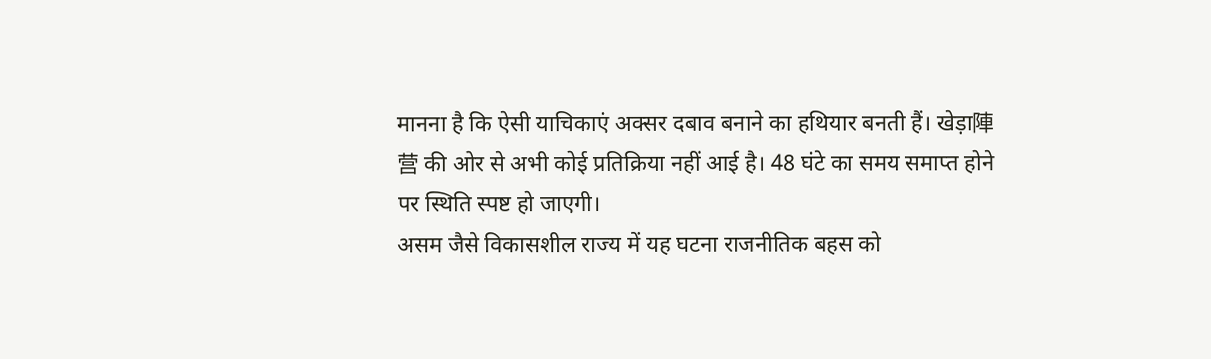मानना है कि ऐसी याचिकाएं अक्सर दबाव बनाने का हथियार बनती हैं। खेड़ा陣营 की ओर से अभी कोई प्रतिक्रिया नहीं आई है। 48 घंटे का समय समाप्त होने पर स्थिति स्पष्ट हो जाएगी।
असम जैसे विकासशील राज्य में यह घटना राजनीतिक बहस को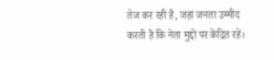तेज कर रही है, जहां जनता उम्मीद करती है कि नेता मुद्दों पर केंद्रित रहें।